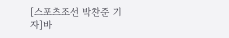[스포츠조선 박찬준 기자]바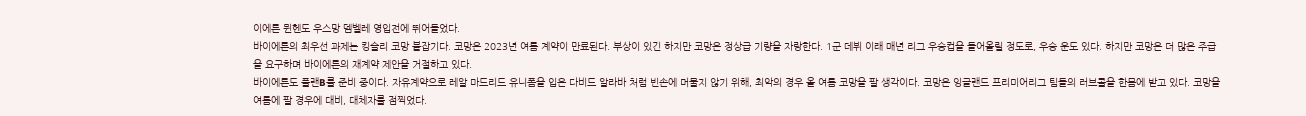이에른 뮌헨도 우스망 뎀벨레 영입전에 뛰어들었다.
바이에른의 최우선 과제는 킹슬리 코망 붙잡기다. 코망은 2023년 여름 계약이 만료된다. 부상이 있긴 하지만 코망은 정상급 기량을 자랑한다. 1군 데뷔 이래 매년 리그 우승컵을 들어올릴 정도로, 우승 운도 있다. 하지만 코망은 더 많은 주급을 요구하며 바이에른의 재계약 제안을 거절하고 있다.
바이에른도 플랜B를 준비 중이다. 자유계약으로 레알 마드리드 유니폼을 입은 다비드 알라바 처럼 빈손에 머물지 않기 위해, 최악의 경우 올 여름 코망을 팔 생각이다. 코망은 잉글랜드 프리미어리그 팀들의 러브콜을 한몸에 받고 있다. 코망을 여름에 팔 경우에 대비, 대체자를 점찍었다.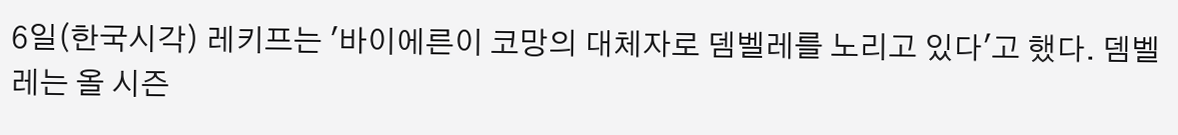6일(한국시각) 레키프는 '바이에른이 코망의 대체자로 뎀벨레를 노리고 있다'고 했다. 뎀벨레는 올 시즌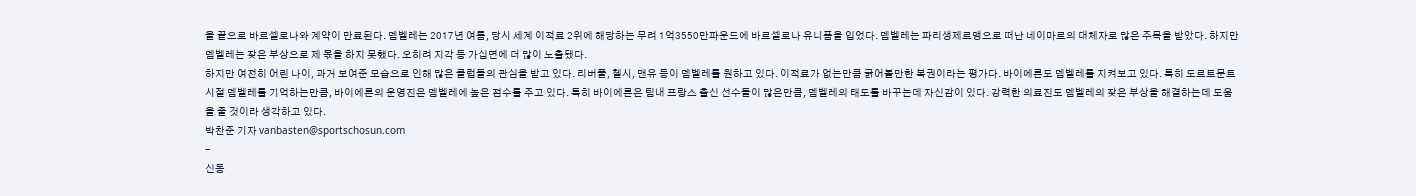을 끝으로 바르셀로나와 계약이 만료된다. 뎀벨레는 2017년 여름, 당시 세계 이적료 2위에 해당하는 무려 1억3550만파운드에 바르셀로나 유니폼을 입었다. 뎀벨레는 파리생제르맹으로 떠난 네이마르의 대체자로 많은 주목을 받았다. 하지만 뎀벨레는 잦은 부상으로 제 몫을 하지 못했다. 오히려 지각 등 가십면에 더 많이 노출됐다.
하지만 여전히 어린 나이, 과거 보여준 모습으로 인해 많은 클럽들의 관심을 받고 있다. 리버풀, 첼시, 맨유 등이 뎀벨레를 원하고 있다. 이적료가 없는만큼 긁어볼만한 복권이라는 평가다. 바이에른도 뎀벨레를 지켜보고 있다. 특히 도르트문트 시절 뎀벨레를 기억하는만큼, 바이에른의 운영진은 뎀벨레에 높은 점수를 주고 있다. 특히 바이에른은 팀내 프랑스 출신 선수들이 많은만큼, 뎀벨레의 태도를 바꾸는데 자신감이 있다. 강력한 의료진도 뎀벨레의 잦은 부상을 해결하는데 도움을 줄 것이라 생각하고 있다.
박찬준 기자 vanbasten@sportschosun.com
-
신동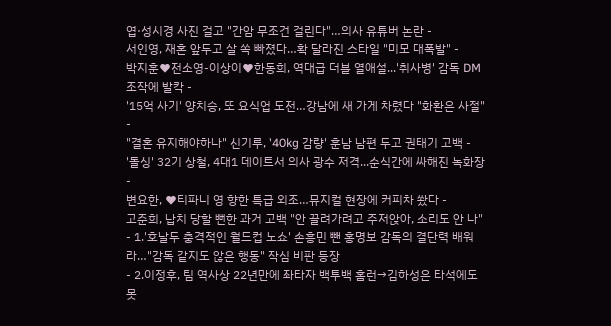엽·성시경 사진 걸고 "간암 무조건 걸린다"…의사 유튜버 논란 -
서인영, 재혼 앞두고 살 쏙 빠졌다…확 달라진 스타일 "미모 대폭발" -
박지훈♥전소영-이상이♥한동희, 역대급 더블 열애설...'취사병' 감독 DM 조작에 발칵 -
'15억 사기' 양치승, 또 요식업 도전…강남에 새 가게 차렸다 "화환은 사절" -
"결혼 유지해야하나" 신기루, '40kg 감량' 훈남 남편 두고 권태기 고백 -
'돌싱' 32기 상철, 4대1 데이트서 의사 광수 저격...순식간에 싸해진 녹화장 -
변요한, ♥티파니 영 향한 특급 외조…뮤지컬 현장에 커피차 쐈다 -
고준희, 납치 당할 뻔한 과거 고백 "안 끌려가려고 주저앉아, 소리도 안 나"
- 1.'호날두 충격적인 월드컵 노쇼' 손흥민 뺀 홍명보 감독의 결단력 배워라…"감독 같지도 않은 행동" 작심 비판 등장
- 2.이정후, 팀 역사상 22년만에 좌타자 백투백 홈런→김하성은 타석에도 못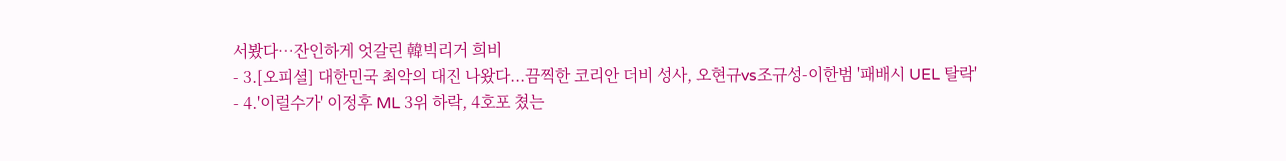서봤다…잔인하게 엇갈린 韓빅리거 희비
- 3.[오피셜] 대한민국 최악의 대진 나왔다...끔찍한 코리안 더비 성사, 오현규vs조규성-이한범 '패배시 UEL 탈락'
- 4.'이럴수가' 이정후 ML 3위 하락, 4호포 쳤는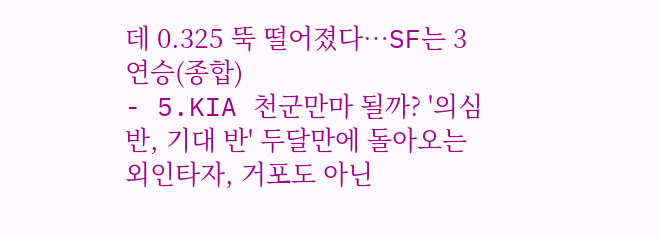데 0.325 뚝 떨어졌다…SF는 3연승(종합)
- 5.KIA 천군만마 될까? '의심 반, 기대 반' 두달만에 돌아오는 외인타자, 거포도 아닌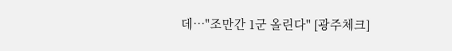데…"조만간 1군 올린다" [광주체크]